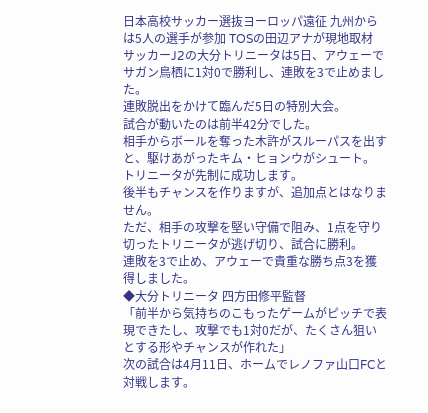日本高校サッカー選抜ヨーロッパ遠征 九州からは5人の選手が参加 TOSの田辺アナが現地取材
サッカーJ2の大分トリニータは5日、アウェーでサガン鳥栖に1対0で勝利し、連敗を3で止めました。
連敗脱出をかけて臨んだ5日の特別大会。
試合が動いたのは前半42分でした。
相手からボールを奪った木許がスルーパスを出すと、駆けあがったキム・ヒョンウがシュート。
トリニータが先制に成功します。
後半もチャンスを作りますが、追加点とはなりません。
ただ、相手の攻撃を堅い守備で阻み、1点を守り切ったトリニータが逃げ切り、試合に勝利。
連敗を3で止め、アウェーで貴重な勝ち点3を獲得しました。
◆大分トリニータ 四方田修平監督
「前半から気持ちのこもったゲームがピッチで表現できたし、攻撃でも1対0だが、たくさん狙いとする形やチャンスが作れた」
次の試合は4月11日、ホームでレノファ山口FCと対戦します。